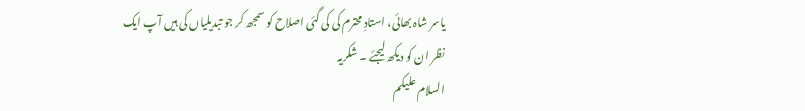یاسر شاہ بھائی، استادِ محترم کی کی گئی اصلاح کو سمجھ کر جو تبدیلیاں کی ہیں آپ ایک نظر ان کو دیکھ لیجئے ۔ شکریہ
السلام علیکم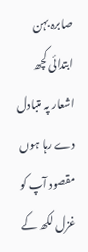صابرہ بہن ابتدائی کچھ اشعار پہ متبادل دے رہا ہوں مقصود آپ کو غزل لکھ کے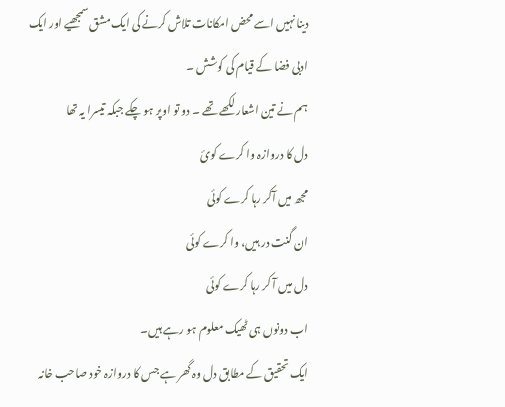دینا نہیں اسے محض امکانات تلاش کرنے کی ایک مشق سمجھیے اور ایک ادبی فضا کے قیام کی کوشش ۔
ہم نے تین اشعار لکھے تھے ۔ دو تو اوپر ہو چکے جبکہ تیسرا یہ تھا
دل کا دروازہ وا کرے کوئ
مجھ میں آکر رہا کرے کوئی
ان گنت در ہیں، وا کرے کوئی
دل میں آ کر رہا کرے کوئی
اب دونوں ہی ٹھیک معلوم ہو رہے ہیں۔
ایک تحقیق کے مطابق دل وہ گھر ہے جس کا دروازہ خود صاحب خانہ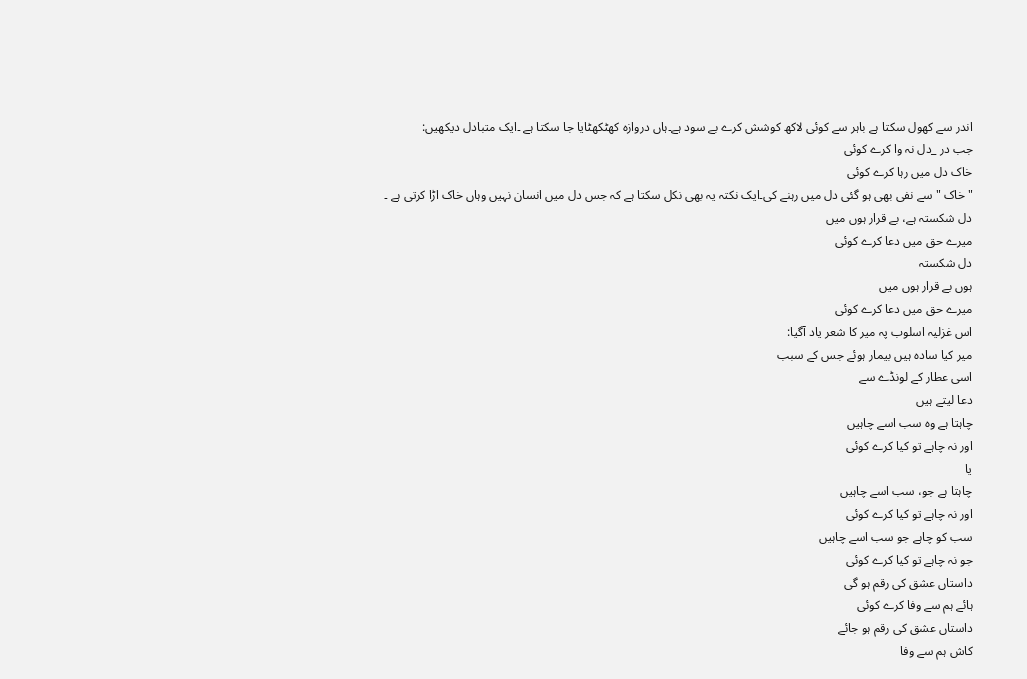اندر سے کھول سکتا ہے باہر سے کوئی لاکھ کوشش کرے بے سود ہے۔ہاں دروازہ کھٹکھٹایا جا سکتا ہے ۔ایک متبادل دیکھیں:
جب در _دل نہ وا کرے کوئی
خاک دل میں رہا کرے کوئی
"خاک " سے نفی بھی ہو گئی دل میں رہنے کی۔ایک نکتہ یہ بھی نکل سکتا ہے کہ جس دل میں انسان نہیں وہاں خاک اڑا کرتی ہے ۔
دل شکستہ ہے، بے قرار ہوں میں
میرے حق میں دعا کرے کوئی
دل شکستہ
ہوں بے قرار ہوں میں
میرے حق میں دعا کرے کوئی
اس غزلیہ اسلوب پہ میر کا شعر یاد آگیا:
میر کیا سادہ ہیں بیمار ہوئے جس کے سبب
اسی عطار کے لونڈے سے
دعا لیتے ہیں
چاہتا ہے وہ سب اسے چاہیں
اور نہ چاہے تو کیا کرے کوئی
یا
چاہتا ہے جو، سب اسے چاہیں
اور نہ چاہے تو کیا کرے کوئی
سب کو چاہے جو سب اسے چاہیں
جو نہ چاہے تو کیا کرے کوئی
داستاں عشق کی رقم ہو گی
ہائے ہم سے وفا کرے کوئی
داستاں عشق کی رقم ہو جائے
کاش ہم سے وفا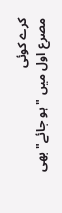کرے کوئی
مصرع اول میں "ہو جائے" بھی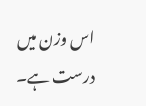اس وزن میں درست ہے۔